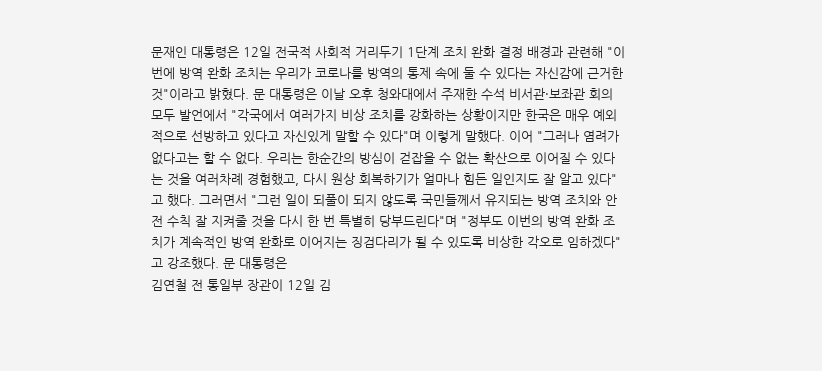문재인 대통령은 12일 전국적 사회적 거리두기 1단계 조치 완화 결정 배경과 관련해 "이번에 방역 완화 조치는 우리가 코로나를 방역의 통제 속에 둘 수 있다는 자신감에 근거한 것"이라고 밝혔다. 문 대통령은 이날 오후 청와대에서 주재한 수석 비서관·보좌관 회의 모두 발언에서 "각국에서 여러가지 비상 조치를 강화하는 상황이지만 한국은 매우 예외적으로 선방하고 있다고 자신있게 말할 수 있다"며 이렇게 말했다. 이어 "그러나 염려가 없다고는 할 수 없다. 우리는 한순간의 방심이 걷잡을 수 없는 확산으로 이어질 수 있다는 것을 여러차례 경험했고, 다시 원상 회복하기가 얼마나 힘든 일인지도 잘 알고 있다"고 했다. 그러면서 "그런 일이 되풀이 되지 않도록 국민들께서 유지되는 방역 조치와 안전 수칙 잘 지켜줄 것을 다시 한 번 특별히 당부드린다"며 "정부도 이번의 방역 완화 조치가 계속적인 방역 완화로 이어지는 징검다리가 될 수 있도록 비상한 각오로 임하겠다"고 강조했다. 문 대통령은
김연철 전 통일부 장관이 12일 김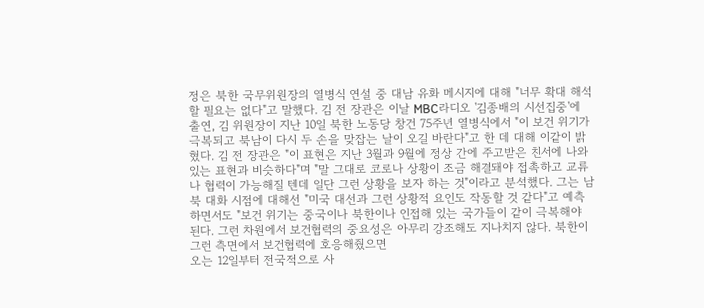정은 북한 국무위원장의 열병식 연설 중 대남 유화 메시지에 대해 "너무 확대 해석할 필요는 없다"고 말했다. 김 전 장관은 이날 MBC라디오 '김종배의 시선집중'에 출연, 김 위원장이 지난 10일 북한 노동당 창건 75주년 열병식에서 "이 보건 위기가 극복되고 북남이 다시 두 손을 맞잡는 날이 오길 바란다"고 한 데 대해 이같이 밝혔다. 김 전 장관은 "이 표현은 지난 3월과 9월에 정상 간에 주고받은 친서에 나와 있는 표현과 비슷하다"며 "말 그대로 코로나 상황이 조금 해결돼야 접촉하고 교류나 협력이 가능해질 텐데 일단 그런 상황을 보자 하는 것"이라고 분석했다. 그는 남북 대화 시점에 대해선 "미국 대선과 그런 상황적 요인도 작동할 것 같다"고 예측하면서도 "보건 위기는 중국이나 북한이나 인접해 있는 국가들이 같이 극복해야 된다. 그런 차원에서 보건협력의 중요성은 아무리 강조해도 지나치지 않다. 북한이 그런 측면에서 보건협력에 호응해줬으면
오는 12일부터 전국적으로 사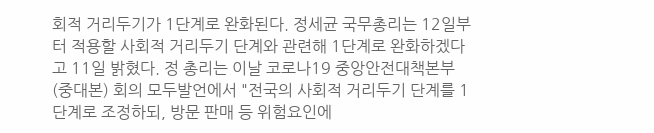회적 거리두기가 1단계로 완화된다. 정세균 국무총리는 12일부터 적용할 사회적 거리두기 단계와 관련해 1단계로 완화하겠다고 11일 밝혔다. 정 총리는 이날 코로나19 중앙안전대책본부(중대본) 회의 모두발언에서 "전국의 사회적 거리두기 단계를 1단계로 조정하되, 방문 판매 등 위험요인에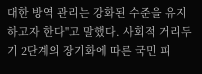대한 방역 관리는 강화된 수준을 유지하고자 한다"고 말했다. 사회적 거리두기 2단계의 장기화에 따른 국민 피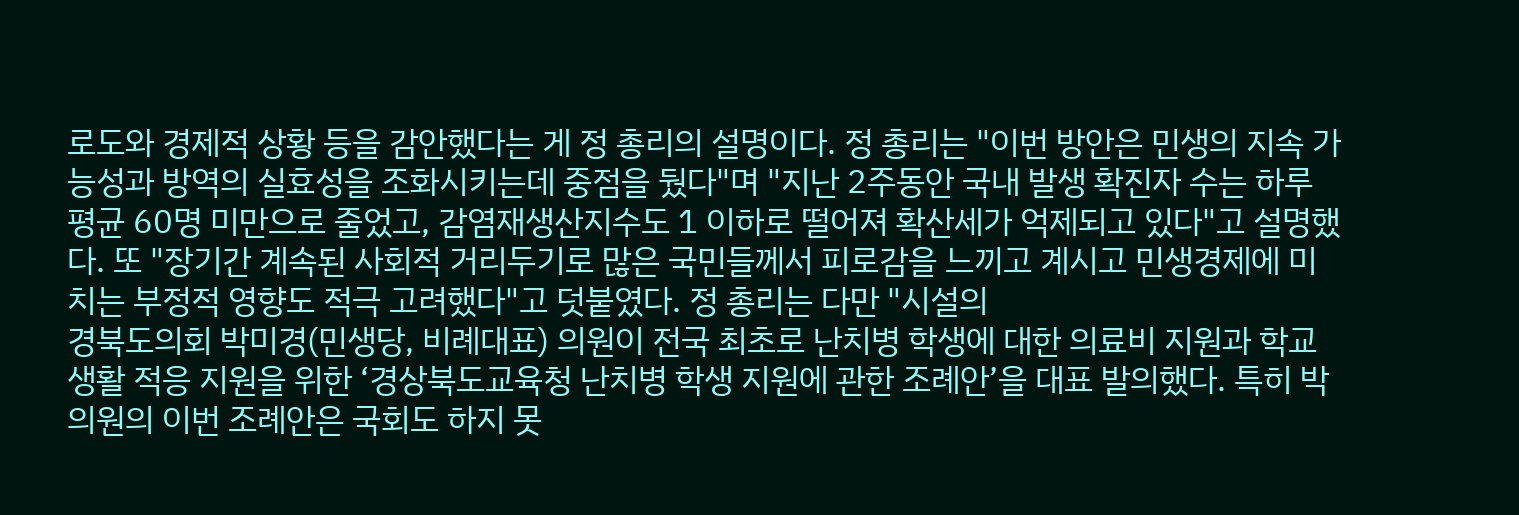로도와 경제적 상황 등을 감안했다는 게 정 총리의 설명이다. 정 총리는 "이번 방안은 민생의 지속 가능성과 방역의 실효성을 조화시키는데 중점을 뒀다"며 "지난 2주동안 국내 발생 확진자 수는 하루평균 60명 미만으로 줄었고, 감염재생산지수도 1 이하로 떨어져 확산세가 억제되고 있다"고 설명했다. 또 "장기간 계속된 사회적 거리두기로 많은 국민들께서 피로감을 느끼고 계시고 민생경제에 미치는 부정적 영향도 적극 고려했다"고 덧붙였다. 정 총리는 다만 "시설의
경북도의회 박미경(민생당, 비례대표) 의원이 전국 최초로 난치병 학생에 대한 의료비 지원과 학교생활 적응 지원을 위한 ‘경상북도교육청 난치병 학생 지원에 관한 조례안’을 대표 발의했다. 특히 박 의원의 이번 조례안은 국회도 하지 못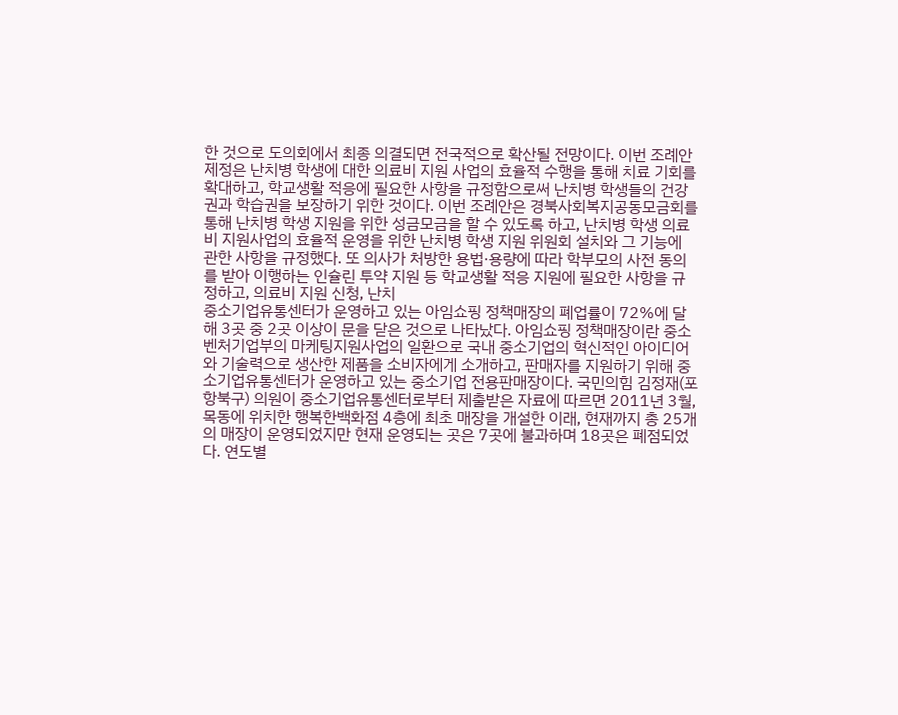한 것으로 도의회에서 최종 의결되면 전국적으로 확산될 전망이다. 이번 조례안 제정은 난치병 학생에 대한 의료비 지원 사업의 효율적 수행을 통해 치료 기회를 확대하고, 학교생활 적응에 필요한 사항을 규정함으로써 난치병 학생들의 건강권과 학습권을 보장하기 위한 것이다. 이번 조례안은 경북사회복지공동모금회를 통해 난치병 학생 지원을 위한 성금모금을 할 수 있도록 하고, 난치병 학생 의료비 지원사업의 효율적 운영을 위한 난치병 학생 지원 위원회 설치와 그 기능에 관한 사항을 규정했다. 또 의사가 처방한 용법·용량에 따라 학부모의 사전 동의를 받아 이행하는 인슐린 투약 지원 등 학교생활 적응 지원에 필요한 사항을 규정하고, 의료비 지원 신청, 난치
중소기업유통센터가 운영하고 있는 아임쇼핑 정책매장의 폐업률이 72%에 달해 3곳 중 2곳 이상이 문을 닫은 것으로 나타났다. 아임쇼핑 정책매장이란 중소벤처기업부의 마케팅지원사업의 일환으로 국내 중소기업의 혁신적인 아이디어와 기술력으로 생산한 제품을 소비자에게 소개하고, 판매자를 지원하기 위해 중소기업유통센터가 운영하고 있는 중소기업 전용판매장이다. 국민의힘 김정재(포항북구) 의원이 중소기업유통센터로부터 제출받은 자료에 따르면 2011년 3월, 목동에 위치한 행복한백화점 4층에 최초 매장을 개설한 이래, 현재까지 총 25개의 매장이 운영되었지만 현재 운영되는 곳은 7곳에 불과하며 18곳은 폐점되었다. 연도별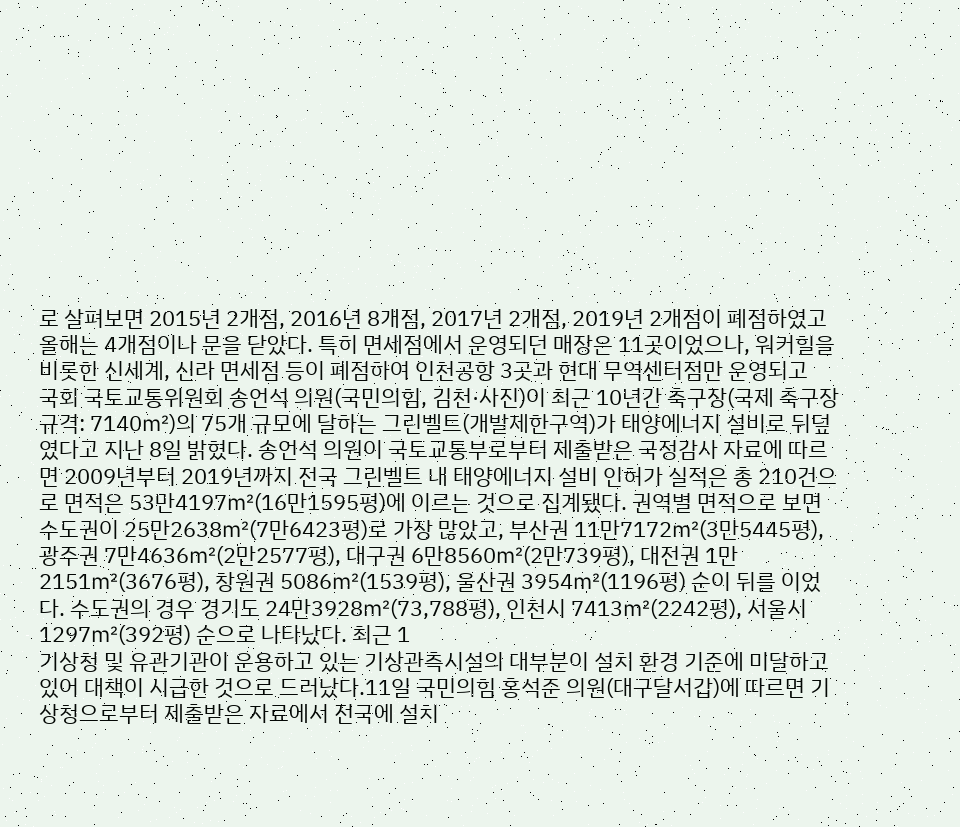로 살펴보면 2015년 2개점, 2016년 8개점, 2017년 2개점, 2019년 2개점이 폐점하였고 올해는 4개점이나 문을 닫았다. 특히 면세점에서 운영되던 매장은 11곳이었으나, 워커힐을 비롯한 신세계, 신라 면세점 등이 폐점하여 인천공항 3곳과 현대 무역센터점만 운영되고
국회 국토교통위원회 송언석 의원(국민의힘, 김천·사진)이 최근 10년간 축구장(국제 축구장 규격: 7140㎡)의 75개 규모에 달하는 그린벨트(개발제한구역)가 태양에너지 설비로 뒤덮였다고 지난 8일 밝혔다. 송언석 의원이 국토교통부로부터 제출받은 국정감사 자료에 따르면 2009년부터 2019년까지 전국 그린벨트 내 태양에너지 설비 인허가 실적은 총 210건으로 면적은 53만4197㎡(16만1595평)에 이르는 것으로 집계됐다. 권역별 면적으로 보면 수도권이 25만2638㎡(7만6423평)로 가장 많았고, 부산권 11만7172㎡(3만5445평), 광주권 7만4636㎡(2만2577평), 대구권 6만8560㎡(2만739평), 대전권 1만2151㎡(3676평), 창원권 5086㎡(1539평), 울산권 3954㎡(1196평) 순이 뒤를 이었다. 수도권의 경우 경기도 24만3928㎡(73,788평), 인천시 7413㎡(2242평), 서울시 1297㎡(392평) 순으로 나타났다. 최근 1
기상청 및 유관기관이 운용하고 있는 기상관측시설의 대부분이 설치 환경 기준에 미달하고 있어 대책이 시급한 것으로 드러났다.11일 국민의힘 홍석준 의원(대구달서갑)에 따르면 기상청으로부터 제출받은 자료에서 전국에 설치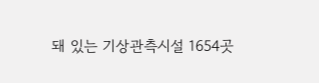돼 있는 기상관측시설 1654곳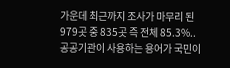가운데 최근까지 조사가 마무리 된 979곳 중 835곳 즉 전체 85.3%..
공공기관이 사용하는 용어가 국민이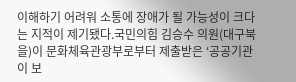이해하기 어려워 소통에 장애가 될 가능성이 크다는 지적이 제기됐다.국민의힘 김승수 의원(대구북을)이 문화체육관광부로부터 제출받은 ‘공공기관이 보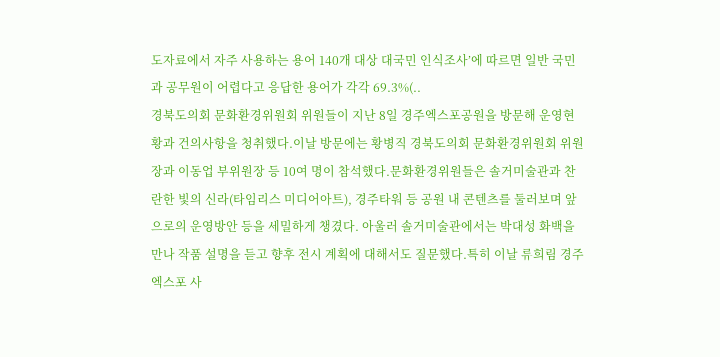도자료에서 자주 사용하는 용어 140개 대상 대국민 인식조사’에 따르면 일반 국민과 공무원이 어렵다고 응답한 용어가 각각 69.3%(..
경북도의회 문화환경위원회 위원들이 지난 8일 경주엑스포공원을 방문해 운영현황과 건의사항을 청취했다.이날 방문에는 황병직 경북도의회 문화환경위원회 위원장과 이동업 부위원장 등 10여 명이 참석했다.문화환경위원들은 솔거미술관과 찬란한 빛의 신라(타임리스 미디어아트), 경주타워 등 공원 내 콘텐츠를 둘러보며 앞으로의 운영방안 등을 세밀하게 챙겼다. 아울러 솔거미술관에서는 박대성 화백을 만나 작품 설명을 듣고 향후 전시 계획에 대해서도 질문했다.특히 이날 류희림 경주엑스포 사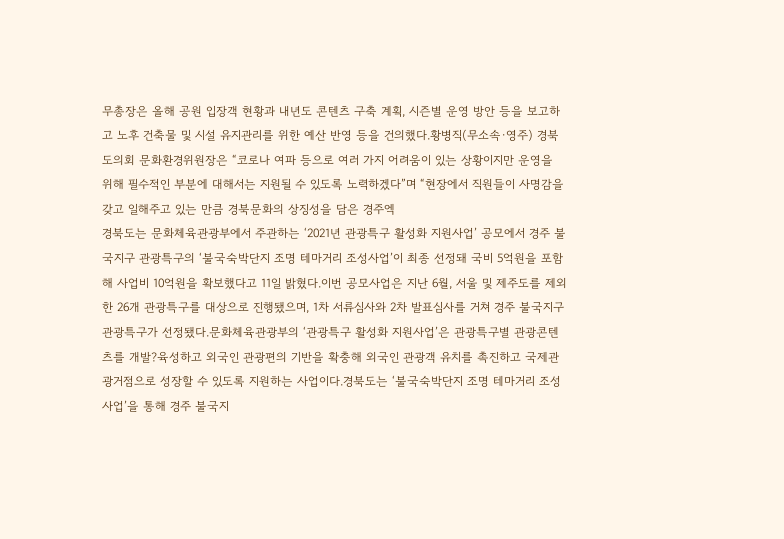무총장은 올해 공원 입장객 현황과 내년도 콘텐츠 구축 계획, 시즌별 운영 방안 등을 보고하고 노후 건축물 및 시설 유지관리를 위한 예산 반영 등을 건의했다.황병직(무소속·영주) 경북도의회 문화환경위원장은 “코로나 여파 등으로 여러 가지 어려움이 있는 상황이지만 운영을 위해 필수적인 부분에 대해서는 지원될 수 있도록 노력하겠다”며 “현장에서 직원들이 사명감을 갖고 일해주고 있는 만큼 경북문화의 상징성을 담은 경주엑
경북도는 문화체육관광부에서 주관하는 ‘2021년 관광특구 활성화 지원사업’ 공모에서 경주 불국지구 관광특구의 ‘불국숙박단지 조명 테마거리 조성사업’이 최종 선정돼 국비 5억원을 포함해 사업비 10억원을 확보했다고 11일 밝혔다.이번 공모사업은 지난 6월, 서울 및 제주도를 제외한 26개 관광특구를 대상으로 진행됐으며, 1차 서류심사와 2차 발표심사를 거쳐 경주 불국지구 관광특구가 선정됐다.문화체육관광부의 ‘관광특구 활성화 지원사업’은 관광특구별 관광콘텐츠를 개발?육성하고 외국인 관광편의 기반을 확충해 외국인 관광객 유치를 촉진하고 국제관광거점으로 성장할 수 있도록 지원하는 사업이다.경북도는 ‘불국숙박단지 조명 테마거리 조성사업’을 통해 경주 불국지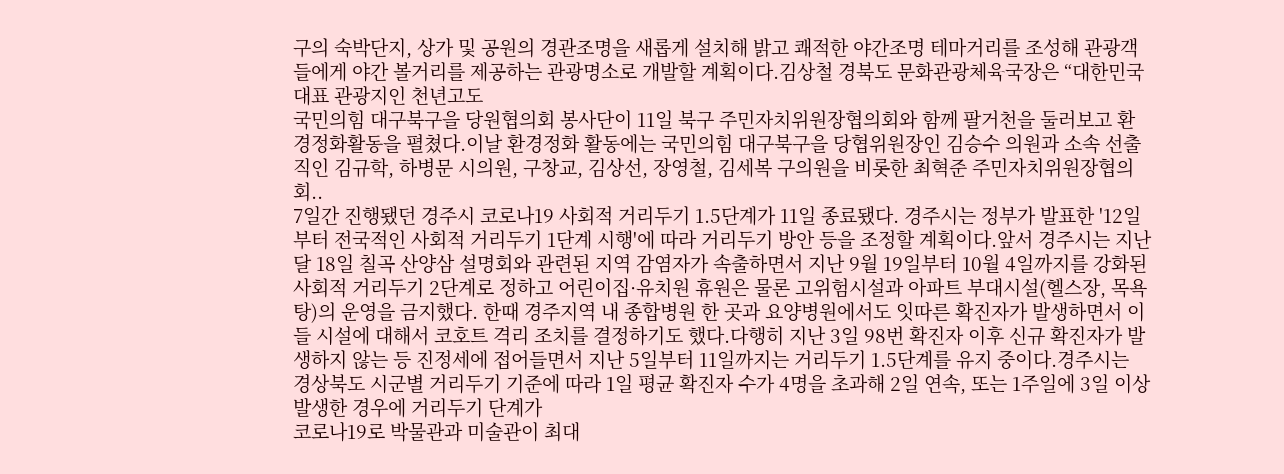구의 숙박단지, 상가 및 공원의 경관조명을 새롭게 설치해 밝고 쾌적한 야간조명 테마거리를 조성해 관광객들에게 야간 볼거리를 제공하는 관광명소로 개발할 계획이다.김상철 경북도 문화관광체육국장은 “대한민국 대표 관광지인 천년고도
국민의힘 대구북구을 당원협의회 봉사단이 11일 북구 주민자치위원장협의회와 함께 팔거천을 둘러보고 환경정화활동을 펼쳤다.이날 환경정화 활동에는 국민의힘 대구북구을 당협위원장인 김승수 의원과 소속 선출직인 김규학, 하병문 시의원, 구창교, 김상선, 장영철, 김세복 구의원을 비롯한 최혁준 주민자치위원장협의회..
7일간 진행됐던 경주시 코로나19 사회적 거리두기 1.5단계가 11일 종료됐다. 경주시는 정부가 발표한 '12일부터 전국적인 사회적 거리두기 1단계 시행'에 따라 거리두기 방안 등을 조정할 계획이다.앞서 경주시는 지난달 18일 칠곡 산양삼 설명회와 관련된 지역 감염자가 속출하면서 지난 9월 19일부터 10월 4일까지를 강화된 사회적 거리두기 2단계로 정하고 어린이집·유치원 휴원은 물론 고위험시설과 아파트 부대시설(헬스장, 목욕탕)의 운영을 금지했다. 한때 경주지역 내 종합병원 한 곳과 요양병원에서도 잇따른 확진자가 발생하면서 이들 시설에 대해서 코호트 격리 조치를 결정하기도 했다.다행히 지난 3일 98번 확진자 이후 신규 확진자가 발생하지 않는 등 진정세에 접어들면서 지난 5일부터 11일까지는 거리두기 1.5단계를 유지 중이다.경주시는 경상북도 시군별 거리두기 기준에 따라 1일 평균 확진자 수가 4명을 초과해 2일 연속, 또는 1주일에 3일 이상 발생한 경우에 거리두기 단계가
코로나19로 박물관과 미술관이 최대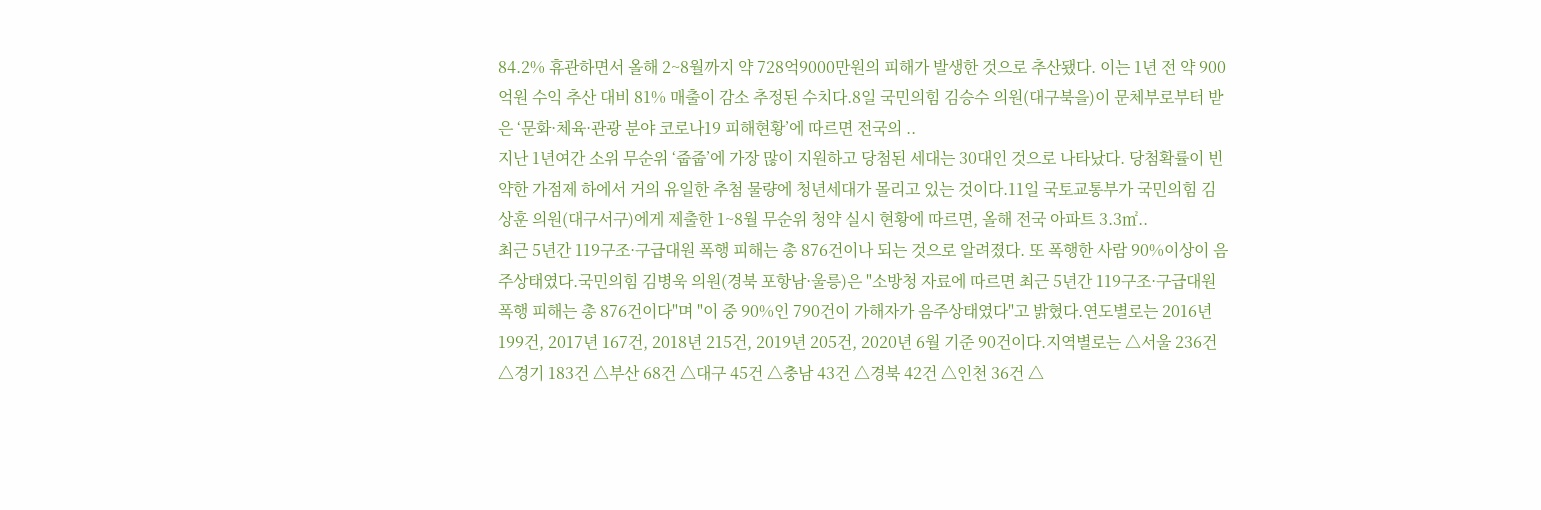84.2% 휴관하면서 올해 2~8월까지 약 728억9000만원의 피해가 발생한 것으로 추산됐다. 이는 1년 전 약 900억원 수익 추산 대비 81% 매출이 감소 추정된 수치다.8일 국민의힘 김승수 의원(대구북을)이 문체부로부터 받은 ‘문화·체육·관광 분야 코로나19 피해현황’에 따르면 전국의 ..
지난 1년여간 소위 무순위 ‘줍줍’에 가장 많이 지원하고 당첨된 세대는 30대인 것으로 나타났다. 당첨확률이 빈약한 가점제 하에서 거의 유일한 추첨 물량에 청년세대가 몰리고 있는 것이다.11일 국토교통부가 국민의힘 김상훈 의원(대구서구)에게 제출한 1~8월 무순위 청약 실시 현황에 따르면, 올해 전국 아파트 3.3㎡..
최근 5년간 119구조·구급대원 폭행 피해는 총 876건이나 되는 것으로 알려졌다. 또 폭행한 사람 90%이상이 음주상태였다.국민의힘 김병욱 의원(경북 포항남·울릉)은 "소방청 자료에 따르면 최근 5년간 119구조·구급대원 폭행 피해는 총 876건이다"며 "이 중 90%인 790건이 가해자가 음주상태였다"고 밝혔다.연도별로는 2016년 199건, 2017년 167건, 2018년 215건, 2019년 205건, 2020년 6월 기준 90건이다.지역별로는 △서울 236건 △경기 183건 △부산 68건 △대구 45건 △충남 43건 △경북 42건 △인천 36건 △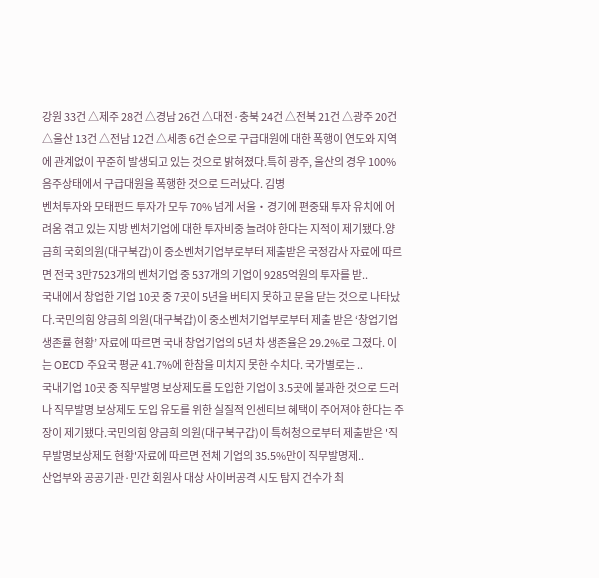강원 33건 △제주 28건 △경남 26건 △대전·충북 24건 △전북 21건 △광주 20건 △울산 13건 △전남 12건 △세종 6건 순으로 구급대원에 대한 폭행이 연도와 지역에 관계없이 꾸준히 발생되고 있는 것으로 밝혀졌다.특히 광주, 울산의 경우 100% 음주상태에서 구급대원을 폭행한 것으로 드러났다. 김병
벤처투자와 모태펀드 투자가 모두 70% 넘게 서울‧경기에 편중돼 투자 유치에 어려움 겪고 있는 지방 벤처기업에 대한 투자비중 늘려야 한다는 지적이 제기됐다.양금희 국회의원(대구북갑)이 중소벤처기업부로부터 제출받은 국정감사 자료에 따르면 전국 3만7523개의 벤처기업 중 537개의 기업이 9285억원의 투자를 받..
국내에서 창업한 기업 10곳 중 7곳이 5년을 버티지 못하고 문을 닫는 것으로 나타났다.국민의힘 양금희 의원(대구북갑)이 중소벤처기업부로부터 제출 받은 ‘창업기업 생존률 현황’ 자료에 따르면 국내 창업기업의 5년 차 생존율은 29.2%로 그졌다. 이는 OECD 주요국 평균 41.7%에 한참을 미치지 못한 수치다. 국가별로는 ..
국내기업 10곳 중 직무발명 보상제도를 도입한 기업이 3.5곳에 불과한 것으로 드러나 직무발명 보상제도 도입 유도를 위한 실질적 인센티브 혜택이 주어져야 한다는 주장이 제기됐다.국민의힘 양금희 의원(대구북구갑)이 특허청으로부터 제출받은 '직무발명보상제도 현황'자료에 따르면 전체 기업의 35.5%만이 직무발명제..
산업부와 공공기관·민간 회원사 대상 사이버공격 시도 탐지 건수가 최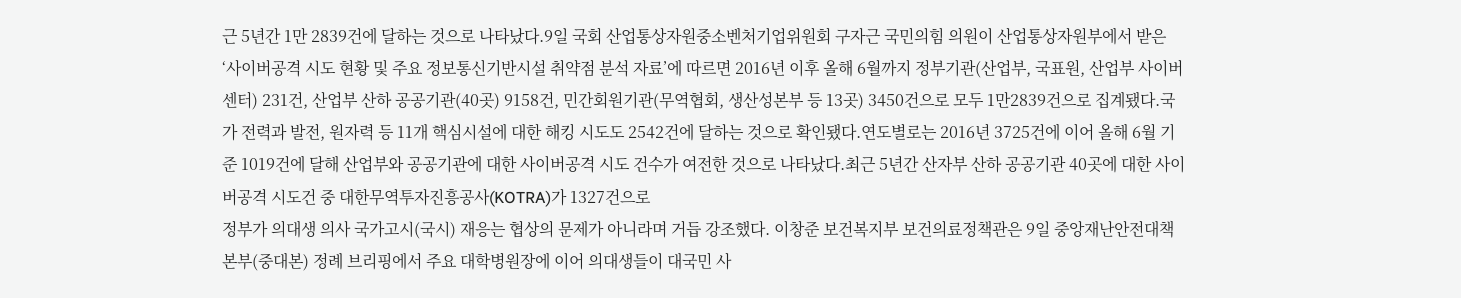근 5년간 1만 2839건에 달하는 것으로 나타났다.9일 국회 산업통상자원중소벤처기업위원회 구자근 국민의힘 의원이 산업통상자원부에서 받은 ‘사이버공격 시도 현황 및 주요 정보통신기반시설 취약점 분석 자료’에 따르면 2016년 이후 올해 6월까지 정부기관(산업부, 국표원, 산업부 사이버센터) 231건, 산업부 산하 공공기관(40곳) 9158건, 민간회원기관(무역협회, 생산성본부 등 13곳) 3450건으로 모두 1만2839건으로 집계됐다.국가 전력과 발전, 원자력 등 11개 핵심시설에 대한 해킹 시도도 2542건에 달하는 것으로 확인됐다.연도별로는 2016년 3725건에 이어 올해 6월 기준 1019건에 달해 산업부와 공공기관에 대한 사이버공격 시도 건수가 여전한 것으로 나타났다.최근 5년간 산자부 산하 공공기관 40곳에 대한 사이버공격 시도건 중 대한무역투자진흥공사(KOTRA)가 1327건으로
정부가 의대생 의사 국가고시(국시) 재응는 협상의 문제가 아니라며 거듭 강조했다. 이창준 보건복지부 보건의료정책관은 9일 중앙재난안전대책본부(중대본) 정례 브리핑에서 주요 대학병원장에 이어 의대생들이 대국민 사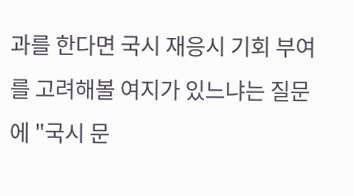과를 한다면 국시 재응시 기회 부여를 고려해볼 여지가 있느냐는 질문에 "국시 문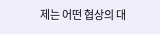제는 어떤 협상의 대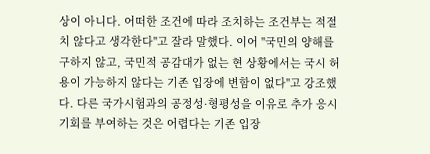상이 아니다. 어떠한 조건에 따라 조치하는 조건부는 적절치 않다고 생각한다"고 잘라 말했다. 이어 "국민의 양해를 구하지 않고, 국민적 공감대가 없는 현 상황에서는 국시 허용이 가능하지 않다는 기존 입장에 변함이 없다"고 강조했다. 다른 국가시험과의 공정성·형평성을 이유로 추가 응시 기회를 부여하는 것은 어렵다는 기존 입장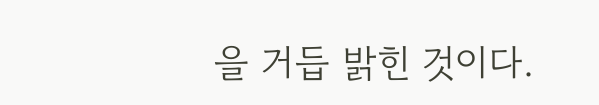을 거듭 밝힌 것이다.